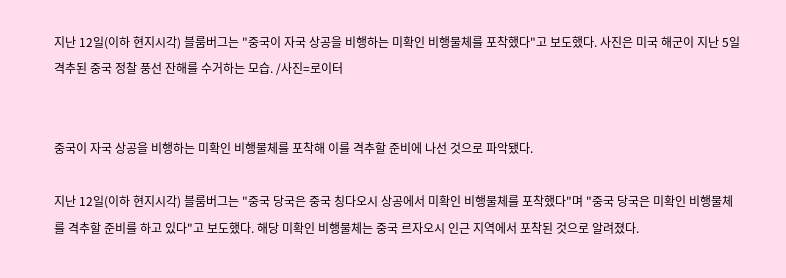지난 12일(이하 현지시각) 블룸버그는 "중국이 자국 상공을 비행하는 미확인 비행물체를 포착했다"고 보도했다. 사진은 미국 해군이 지난 5일 격추된 중국 정찰 풍선 잔해를 수거하는 모습. /사진=로이터


중국이 자국 상공을 비행하는 미확인 비행물체를 포착해 이를 격추할 준비에 나선 것으로 파악됐다.

지난 12일(이하 현지시각) 블룸버그는 "중국 당국은 중국 칭다오시 상공에서 미확인 비행물체를 포착했다"며 "중국 당국은 미확인 비행물체를 격추할 준비를 하고 있다"고 보도했다. 해당 미확인 비행물체는 중국 르자오시 인근 지역에서 포착된 것으로 알려졌다.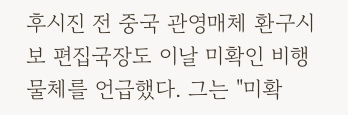후시진 전 중국 관영매체 환구시보 편집국장도 이날 미확인 비행물체를 언급했다. 그는 "미확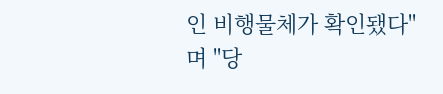인 비행물체가 확인됐다"며 "당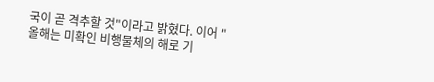국이 곧 격추할 것"이라고 밝혔다. 이어 "올해는 미확인 비행물체의 해로 기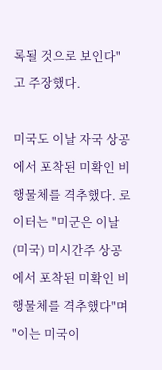록될 것으로 보인다"고 주장했다.

미국도 이날 자국 상공에서 포착된 미확인 비행물체를 격추했다. 로이터는 "미군은 이날 (미국) 미시간주 상공에서 포착된 미확인 비행물체를 격추했다"며 "이는 미국이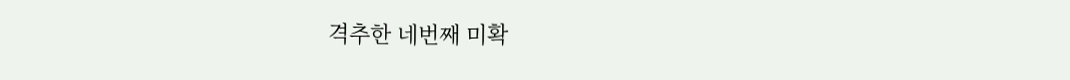격추한 네번째 미확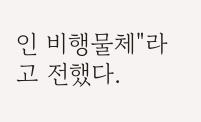인 비행물체"라고 전했다.